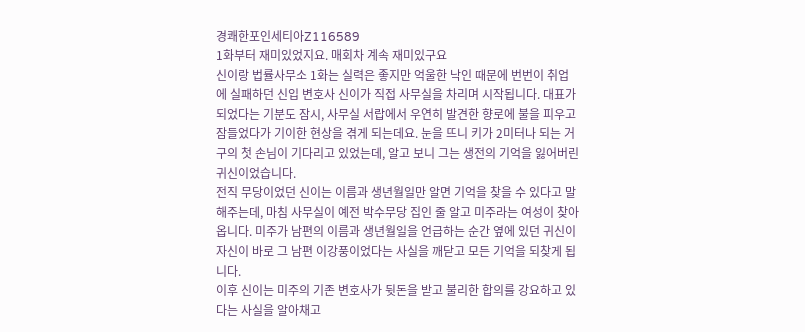경쾌한포인세티아Z116589
1화부터 재미있었지요. 매회차 계속 재미있구요
신이랑 법률사무소 1화는 실력은 좋지만 억울한 낙인 때문에 번번이 취업에 실패하던 신입 변호사 신이가 직접 사무실을 차리며 시작됩니다. 대표가 되었다는 기분도 잠시, 사무실 서랍에서 우연히 발견한 향로에 불을 피우고 잠들었다가 기이한 현상을 겪게 되는데요. 눈을 뜨니 키가 2미터나 되는 거구의 첫 손님이 기다리고 있었는데, 알고 보니 그는 생전의 기억을 잃어버린 귀신이었습니다.
전직 무당이었던 신이는 이름과 생년월일만 알면 기억을 찾을 수 있다고 말해주는데, 마침 사무실이 예전 박수무당 집인 줄 알고 미주라는 여성이 찾아옵니다. 미주가 남편의 이름과 생년월일을 언급하는 순간 옆에 있던 귀신이 자신이 바로 그 남편 이강풍이었다는 사실을 깨닫고 모든 기억을 되찾게 됩니다.
이후 신이는 미주의 기존 변호사가 뒷돈을 받고 불리한 합의를 강요하고 있다는 사실을 알아채고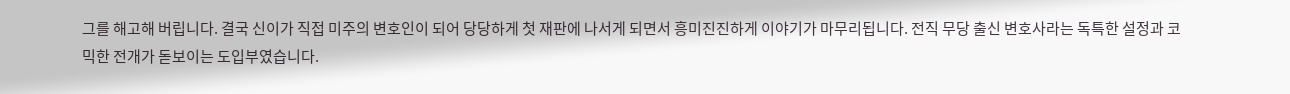그를 해고해 버립니다. 결국 신이가 직접 미주의 변호인이 되어 당당하게 첫 재판에 나서게 되면서 흥미진진하게 이야기가 마무리됩니다. 전직 무당 출신 변호사라는 독특한 설정과 코믹한 전개가 돋보이는 도입부였습니다.